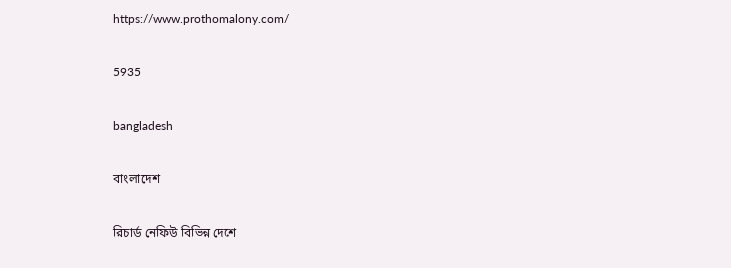https://www.prothomalony.com/

5935

bangladesh

বাংলাদেশ

রিচার্ড নেফিউ বিভিন্ন দেশে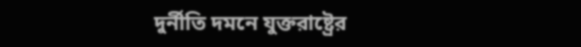দুর্নীতি দমনে যুক্তরাষ্ট্রের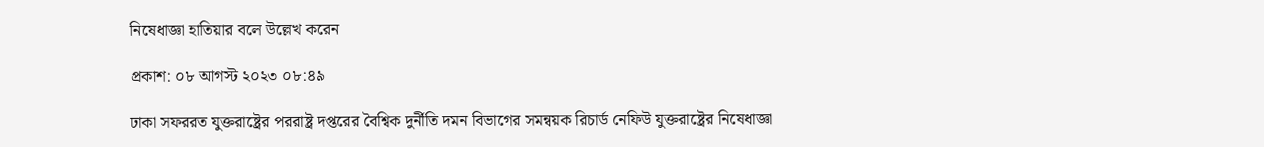নিষেধাজ্ঞা হাতিয়ার বলে উল্লেখ করেন

প্রকাশ: ০৮ আগস্ট ২০২৩ ০৮:৪৯

ঢাকা সফররত যুক্তরাষ্ট্রের পররাষ্ট্র দপ্তরের বৈশ্বিক দুর্নীতি দমন বিভাগের সমন্বয়ক রিচার্ড নেফিউ যুক্তরাষ্ট্রের নিষেধাজ্ঞা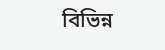বিভিন্ন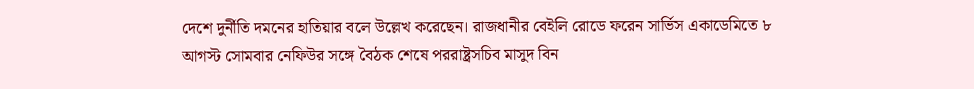দেশে দুর্নীতি দমনের হাতিয়ার বলে উল্লেখ করেছেন। রাজধানীর বেইলি রোডে ফরেন সার্ভিস একাডেমিতে ৮ আগস্ট সোমবার নেফিউর সঙ্গে বৈঠক শেষে পররাষ্ট্রসচিব মাসুদ বিন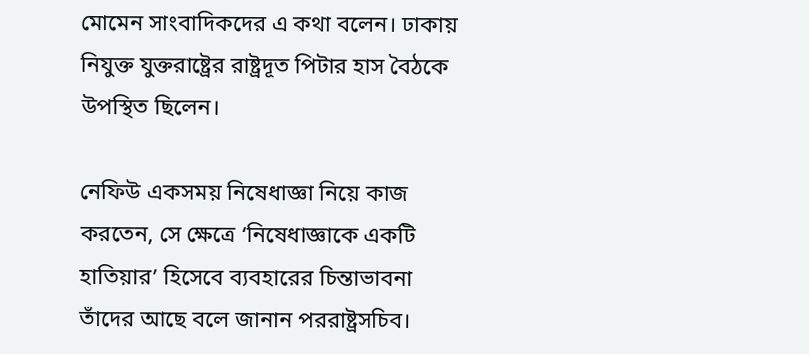মোমেন সাংবাদিকদের এ কথা বলেন। ঢাকায় নিযুক্ত যুক্তরাষ্ট্রের রাষ্ট্রদূত পিটার হাস বৈঠকে উপস্থিত ছিলেন।

নেফিউ একসময় নিষেধাজ্ঞা নিয়ে কাজ করতেন, সে ক্ষেত্রে ‘নিষেধাজ্ঞাকে একটি হাতিয়ার’ হিসেবে ব্যবহারের চিন্তাভাবনা তাঁদের আছে বলে জানান পররাষ্ট্রসচিব।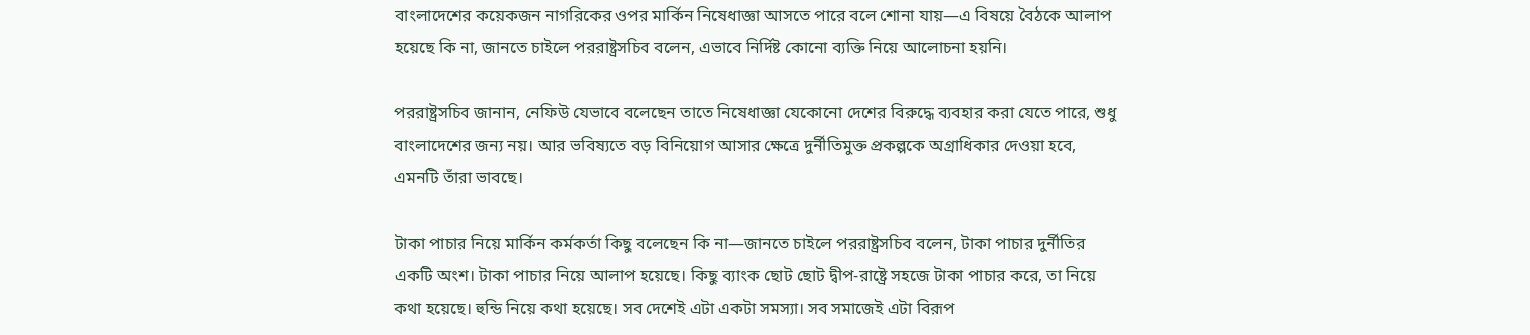বাংলাদেশের কয়েকজন নাগরিকের ওপর মার্কিন নিষেধাজ্ঞা আসতে পারে বলে শোনা যায়—এ বিষয়ে বৈঠকে আলাপ হয়েছে কি না, জানতে চাইলে পররাষ্ট্রসচিব বলেন, এভাবে নির্দিষ্ট কোনো ব্যক্তি নিয়ে আলোচনা হয়নি।

পররাষ্ট্রসচিব জানান, নেফিউ যেভাবে বলেছেন তাতে নিষেধাজ্ঞা যেকোনো দেশের বিরুদ্ধে ব্যবহার করা যেতে পারে, শুধু বাংলাদেশের জন্য নয়। আর ভবিষ্যতে বড় বিনিয়োগ আসার ক্ষেত্রে দুর্নীতিমুক্ত প্রকল্পকে অগ্রাধিকার দেওয়া হবে, এমনটি তাঁরা ভাবছে।

টাকা পাচার নিয়ে মার্কিন কর্মকর্তা কিছু বলেছেন কি না—জানতে চাইলে পররাষ্ট্রসচিব বলেন, টাকা পাচার দুর্নীতির একটি অংশ। টাকা পাচার নিয়ে আলাপ হয়েছে। কিছু ব্যাংক ছোট ছোট দ্বীপ-রাষ্ট্রে সহজে টাকা পাচার করে, তা নিয়ে কথা হয়েছে। হুন্ডি নিয়ে কথা হয়েছে। সব দেশেই এটা একটা সমস্যা। সব সমাজেই এটা বিরূপ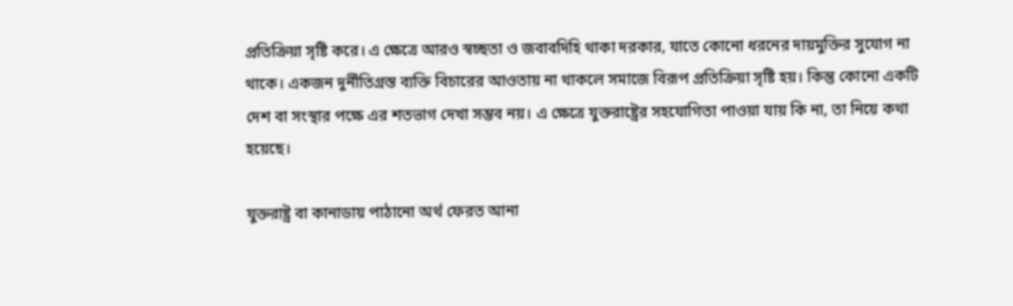প্রতিক্রিয়া সৃষ্টি করে। এ ক্ষেত্রে আরও স্বচ্ছতা ও জবাবদিহি থাকা দরকার, যাতে কোনো ধরনের দায়মুক্তির সুযোগ না থাকে। একজন দুর্নীতিগ্রস্ত ব্যক্তি বিচারের আওতায় না থাকলে সমাজে বিরূপ প্রতিক্রিয়া সৃষ্টি হয়। কিন্তু কোনো একটি দেশ বা সংস্থার পক্ষে এর শতভাগ দেখা সম্ভব নয়। এ ক্ষেত্রে যুক্তরাষ্ট্রের সহযোগিতা পাওয়া যায় কি না, তা নিয়ে কথা হয়েছে।

যুক্তরাষ্ট্র বা কানাডায় পাঠানো অর্থ ফেরত আনা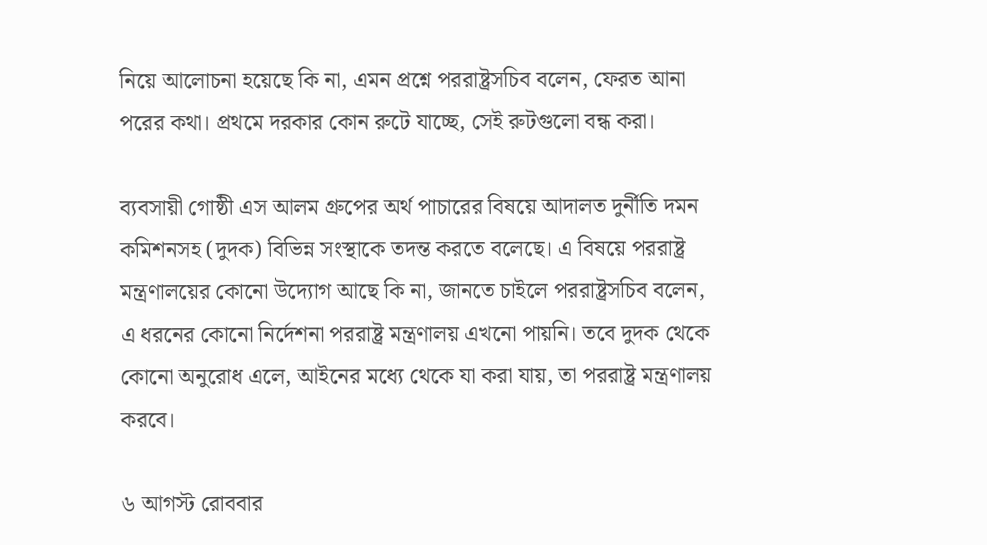নিয়ে আলোচনা হয়েছে কি না, এমন প্রশ্নে পররাষ্ট্রসচিব বলেন, ফেরত আনা পরের কথা। প্রথমে দরকার কোন রুটে যাচ্ছে, সেই রুটগুলো বন্ধ করা।

ব্যবসায়ী গোষ্ঠী এস আলম গ্রুপের অর্থ পাচারের বিষয়ে আদালত দুর্নীতি দমন কমিশনসহ (দুদক) বিভিন্ন সংস্থাকে তদন্ত করতে বলেছে। এ বিষয়ে পররাষ্ট্র মন্ত্রণালয়ের কোনো উদ্যোগ আছে কি না, জানতে চাইলে পররাষ্ট্রসচিব বলেন, এ ধরনের কোনো নির্দেশনা পররাষ্ট্র মন্ত্রণালয় এখনো পায়নি। তবে দুদক থেকে কোনো অনুরোধ এলে, আইনের মধ্যে থেকে যা করা যায়, তা পররাষ্ট্র মন্ত্রণালয় করবে।

৬ আগস্ট রোববার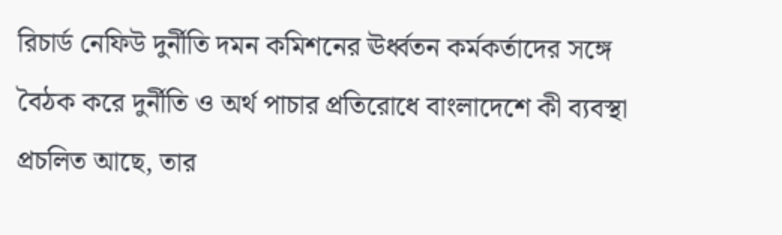রিচার্ড নেফিউ দুর্নীতি দমন কমিশনের ঊর্ধ্বতন কর্মকর্তাদের সঙ্গে বৈঠক করে দুর্নীতি ও অর্থ পাচার প্রতিরোধে বাংলাদেশে কী ব্যবস্থা প্রচলিত আছে, তার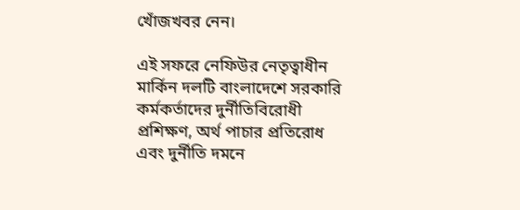খোঁজখবর নেন।

এই সফরে নেফিউর নেতৃত্বাধীন মার্কিন দলটি বাংলাদেশে সরকারি কর্মকর্তাদের দুর্নীতিবিরোধী প্রশিক্ষণ, অর্থ পাচার প্রতিরোধ এবং দুর্নীতি দমনে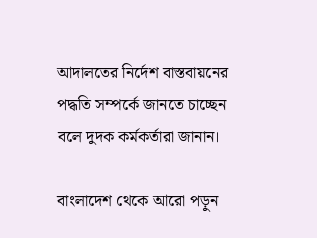আদালতের নির্দেশ বাস্তবায়নের পদ্ধতি সম্পর্কে জানতে চাচ্ছেন বলে দুদক কর্মকর্তারা জানান।

বাংলাদেশ থেকে আরো পড়ুন